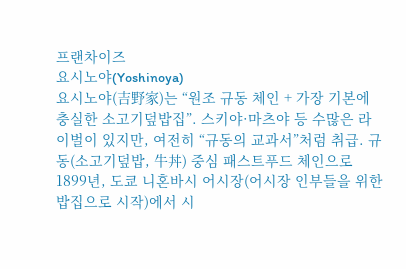프랜차이즈
요시노야(Yoshinoya)
요시노야(吉野家)는 “원조 규동 체인 + 가장 기본에 충실한 소고기덮밥집”. 스키야·마츠야 등 수많은 라이벌이 있지만, 여전히 “규동의 교과서”처럼 취급. 규동(소고기덮밥, 牛丼) 중심 패스트푸드 체인으로 1899년, 도쿄 니혼바시 어시장(어시장 인부들을 위한 밥집으로 시작)에서 시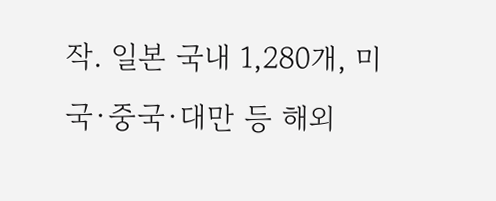작. 일본 국내 1,280개, 미국·중국·대만 등 해외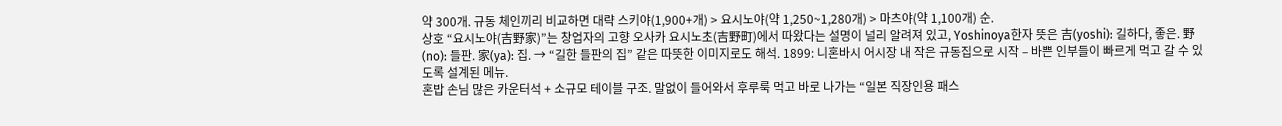약 300개. 규동 체인끼리 비교하면 대략 스키야(1,900+개) > 요시노야(약 1,250~1,280개) > 마츠야(약 1,100개) 순.
상호 “요시노야(吉野家)”는 창업자의 고향 오사카 요시노초(吉野町)에서 따왔다는 설명이 널리 알려져 있고, Yoshinoya한자 뜻은 吉(yoshi): 길하다, 좋은. 野(no): 들판. 家(ya): 집. → “길한 들판의 집” 같은 따뜻한 이미지로도 해석. 1899: 니혼바시 어시장 내 작은 규동집으로 시작 – 바쁜 인부들이 빠르게 먹고 갈 수 있도록 설계된 메뉴.
혼밥 손님 많은 카운터석 + 소규모 테이블 구조. 말없이 들어와서 후루룩 먹고 바로 나가는 “일본 직장인용 패스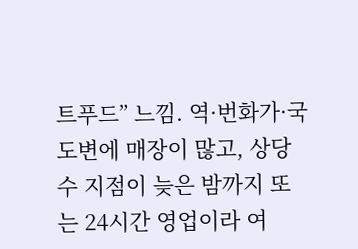트푸드” 느낌. 역·번화가·국도변에 매장이 많고, 상당수 지점이 늦은 밤까지 또는 24시간 영업이라 여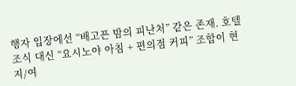행자 입장에선 “배고픈 밤의 피난처” 같은 존재. 호텔 조식 대신 “요시노야 아침 + 편의점 커피” 조합이 현지/여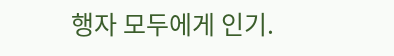행자 모두에게 인기.